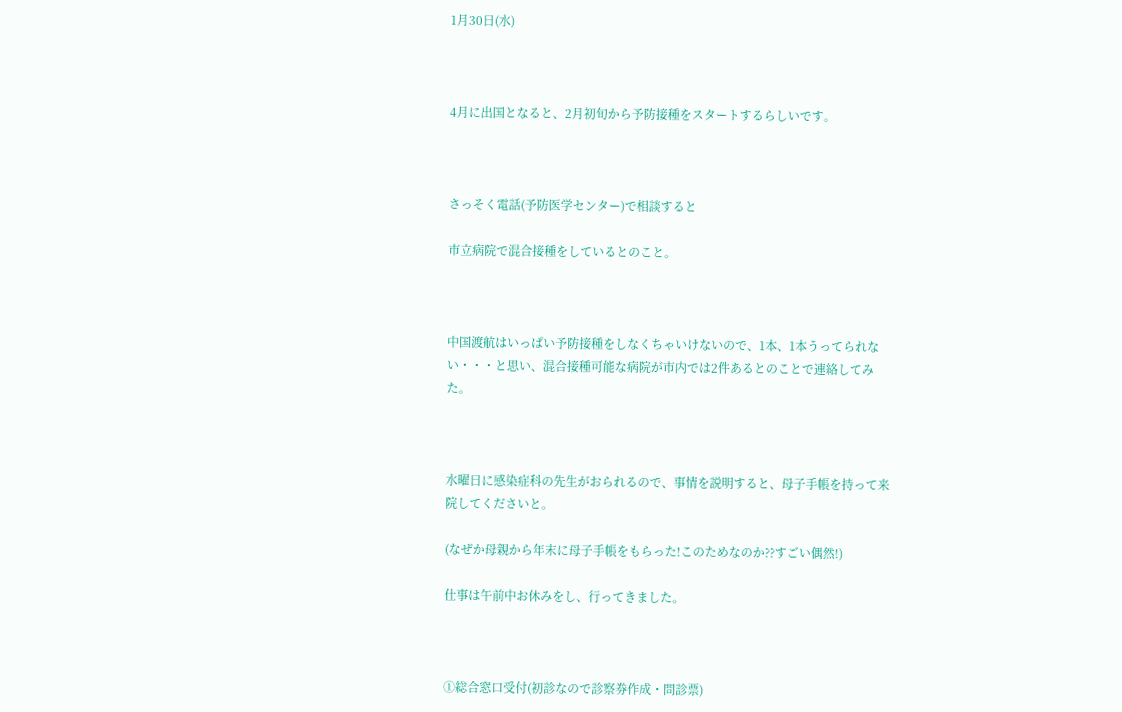1月30日(水)



4月に出国となると、2月初旬から予防接種をスタートするらしいです。



さっそく電話(予防医学センター)で相談すると

市立病院で混合接種をしているとのこと。



中国渡航はいっぱい予防接種をしなくちゃいけないので、1本、1本うってられない・・・と思い、混合接種可能な病院が市内では2件あるとのことで連絡してみた。



水曜日に感染症科の先生がおられるので、事情を説明すると、母子手帳を持って来院してくださいと。

(なぜか母親から年末に母子手帳をもらった!このためなのか??すごい偶然!)

仕事は午前中お休みをし、行ってきました。



①総合窓口受付(初診なので診察券作成・問診票)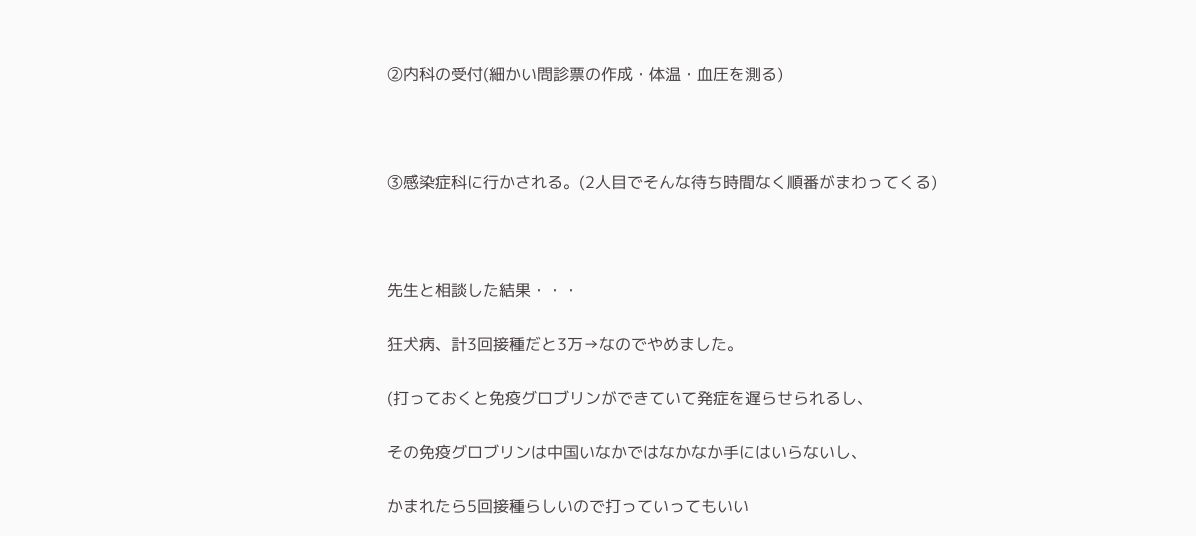②内科の受付(細かい問診票の作成・体温・血圧を測る)



③感染症科に行かされる。(2人目でそんな待ち時間なく順番がまわってくる)



先生と相談した結果・・・

狂犬病、計3回接種だと3万→なのでやめました。

(打っておくと免疫グロブリンができていて発症を遅らせられるし、

その免疫グロブリンは中国いなかではなかなか手にはいらないし、

かまれたら5回接種らしいので打っていってもいい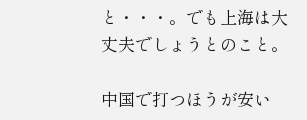と・・・。でも上海は大丈夫でしょうとのこと。

中国で打つほうが安い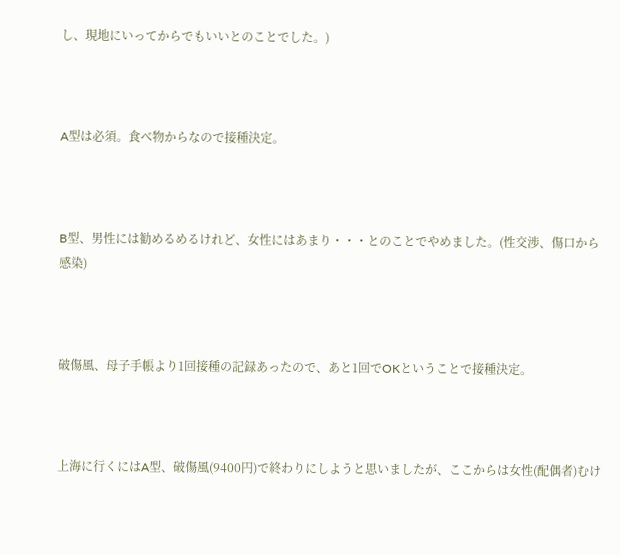し、現地にいってからでもいいとのことでした。)



A型は必須。食べ物からなので接種決定。



B型、男性には勧めるめるけれど、女性にはあまり・・・とのことでやめました。(性交渉、傷口から感染)



破傷風、母子手帳より1回接種の記録あったので、あと1回でOKということで接種決定。



上海に行くにはA型、破傷風(9400円)で終わりにしようと思いましたが、ここからは女性(配偶者)むけ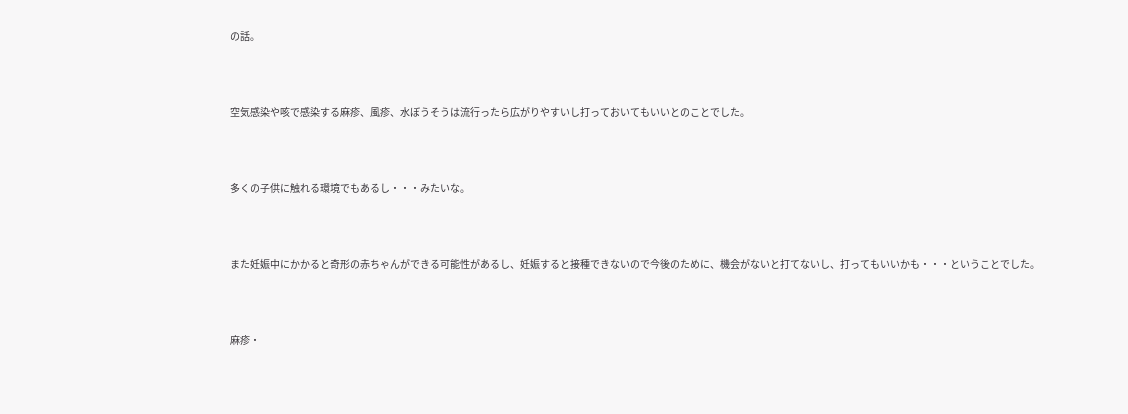の話。



空気感染や咳で感染する麻疹、風疹、水ぼうそうは流行ったら広がりやすいし打っておいてもいいとのことでした。



多くの子供に触れる環境でもあるし・・・みたいな。



また妊娠中にかかると奇形の赤ちゃんができる可能性があるし、妊娠すると接種できないので今後のために、機会がないと打てないし、打ってもいいかも・・・ということでした。



麻疹・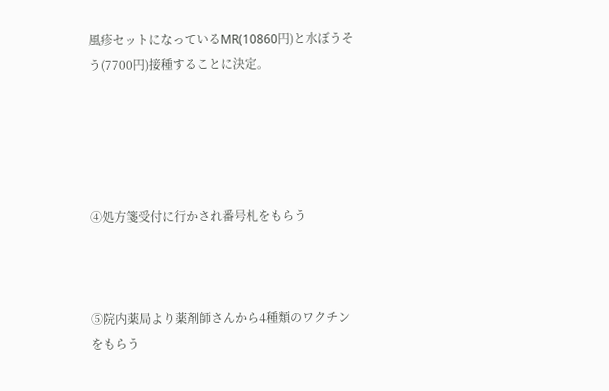風疹セットになっているMR(10860円)と水ぼうそう(7700円)接種することに決定。





④処方箋受付に行かされ番号札をもらう



⑤院内薬局より薬剤師さんから4種類のワクチンをもらう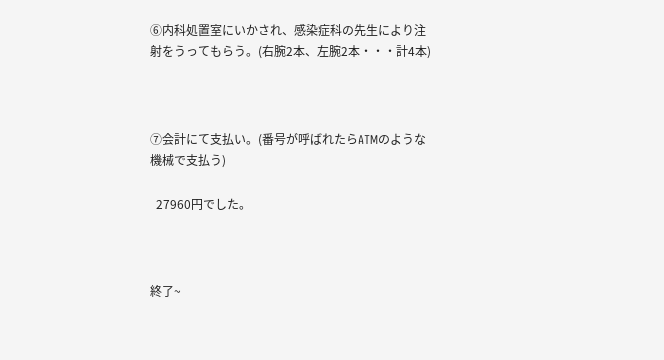⑥内科処置室にいかされ、感染症科の先生により注射をうってもらう。(右腕2本、左腕2本・・・計4本)



⑦会計にて支払い。(番号が呼ばれたらATMのような機械で支払う)

  27960円でした。



終了~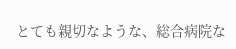とても親切なような、総合病院な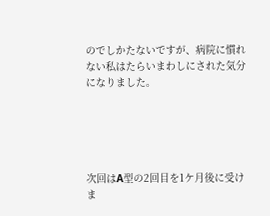のでしかたないですが、病院に慣れない私はたらいまわしにされた気分になりました。





次回はA型の2回目を1ケ月後に受けま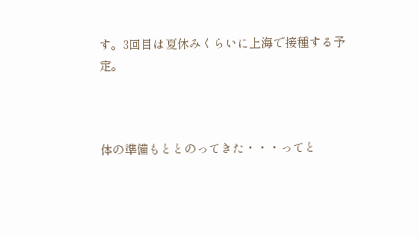す。3回目は夏休みくらいに上海で接種する予定。



体の準備もととのってきた・・・ってと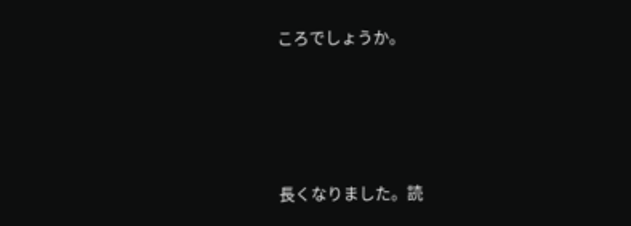ころでしょうか。





長くなりました。読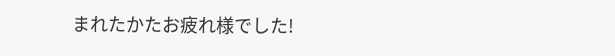まれたかたお疲れ様でした!